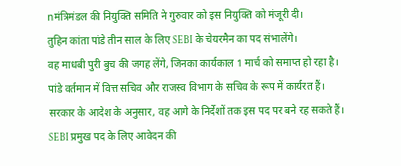nमंत्रिमंडल की नियुक्ति समिति ने गुरुवार को इस नियुक्ति को मंजूरी दी।
तुहिन कांता पांडे तीन साल के लिए SEBI के चेयरमैन का पद संभालेंगे।
वह माधबी पुरी बुच की जगह लेंगे, जिनका कार्यकाल 1 मार्च को समाप्त हो रहा है।
पांडे वर्तमान में वित्त सचिव और राजस्व विभाग के सचिव के रूप में कार्यरत हैं।
सरकार के आदेश के अनुसार, वह आगे के निर्देशों तक इस पद पर बने रह सकते हैं।
SEBI प्रमुख पद के लिए आवेदन की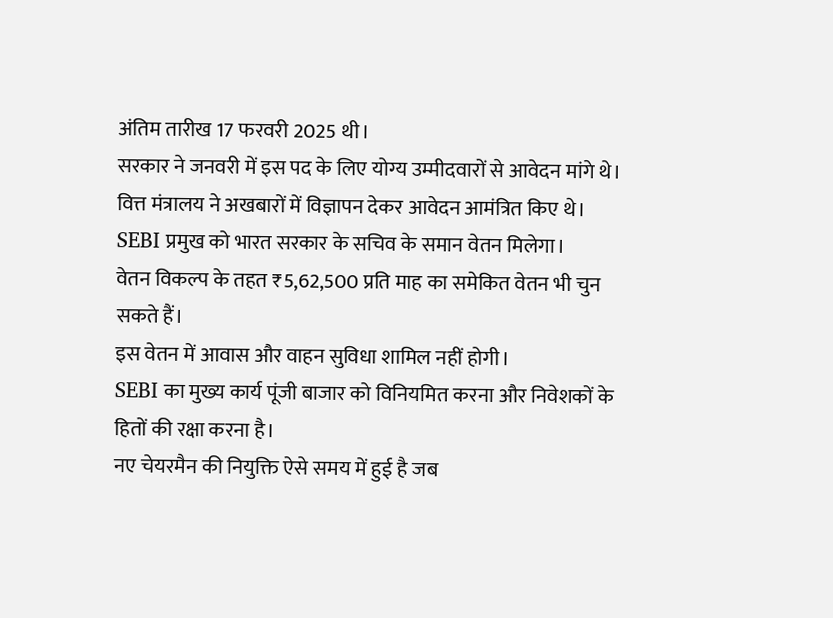अंतिम तारीख 17 फरवरी 2025 थी।
सरकार ने जनवरी में इस पद के लिए योग्य उम्मीदवारों से आवेदन मांगे थे।
वित्त मंत्रालय ने अखबारों में विज्ञापन देकर आवेदन आमंत्रित किए थे।
SEBI प्रमुख को भारत सरकार के सचिव के समान वेतन मिलेगा।
वेतन विकल्प के तहत ₹5,62,500 प्रति माह का समेकित वेतन भी चुन सकते हैं।
इस वेतन में आवास और वाहन सुविधा शामिल नहीं होगी।
SEBI का मुख्य कार्य पूंजी बाजार को विनियमित करना और निवेशकों के हितों की रक्षा करना है।
नए चेयरमैन की नियुक्ति ऐसे समय में हुई है जब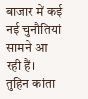बाजार में कई नई चुनौतियां सामने आ रही हैं।
तुहिन कांता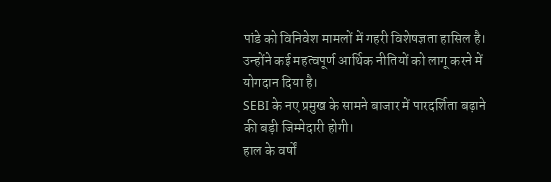पांडे को विनिवेश मामलों में गहरी विशेषज्ञता हासिल है।
उन्होंने कई महत्वपूर्ण आर्थिक नीतियों को लागू करने में योगदान दिया है।
SEBI के नए प्रमुख के सामने बाजार में पारदर्शिता बढ़ाने की बड़ी जिम्मेदारी होगी।
हाल के वर्षों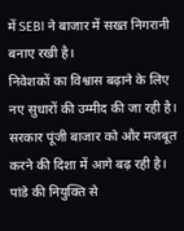में SEBI ने बाजार में सख्त निगरानी बनाए रखी है।
निवेशकों का विश्वास बढ़ाने के लिए नए सुधारों की उम्मीद की जा रही है।
सरकार पूंजी बाजार को और मजबूत करने की दिशा में आगे बढ़ रही है।
पांडे की नियुक्ति से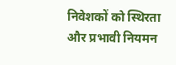निवेशकों को स्थिरता और प्रभावी नियमन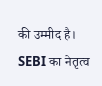की उम्मीद है।
SEBI का नेतृत्व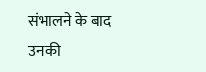संभालने के बाद उनकी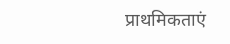प्राथमिकताएं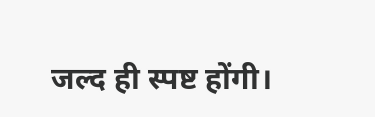जल्द ही स्पष्ट होंगी।